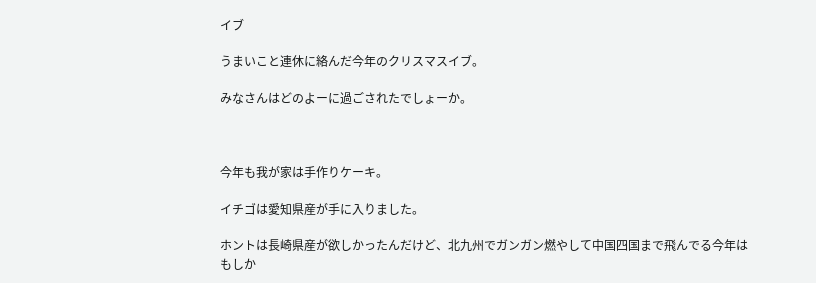イブ

うまいこと連休に絡んだ今年のクリスマスイブ。

みなさんはどのよーに過ごされたでしょーか。



今年も我が家は手作りケーキ。

イチゴは愛知県産が手に入りました。

ホントは長崎県産が欲しかったんだけど、北九州でガンガン燃やして中国四国まで飛んでる今年はもしか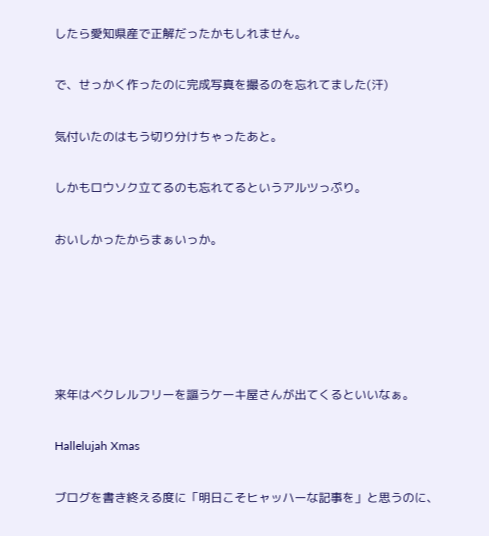したら愛知県産で正解だったかもしれません。

で、せっかく作ったのに完成写真を撮るのを忘れてました(汗)

気付いたのはもう切り分けちゃったあと。

しかもロウソク立てるのも忘れてるというアルツっぷり。

おいしかったからまぁいっか。





来年はベクレルフリーを謳うケーキ屋さんが出てくるといいなぁ。

Hallelujah Xmas

ブログを書き終える度に「明日こそヒャッハーな記事を」と思うのに、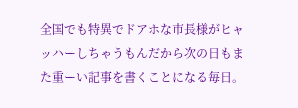全国でも特異でドアホな市長様がヒャッハーしちゃうもんだから次の日もまた重ーい記事を書くことになる毎日。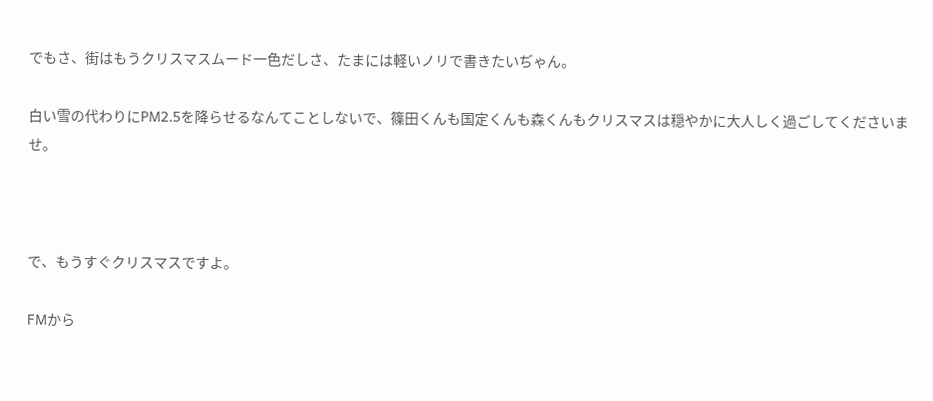でもさ、街はもうクリスマスムード一色だしさ、たまには軽いノリで書きたいぢゃん。

白い雪の代わりにPM2.5を降らせるなんてことしないで、篠田くんも国定くんも森くんもクリスマスは穏やかに大人しく過ごしてくださいませ。



で、もうすぐクリスマスですよ。

FMから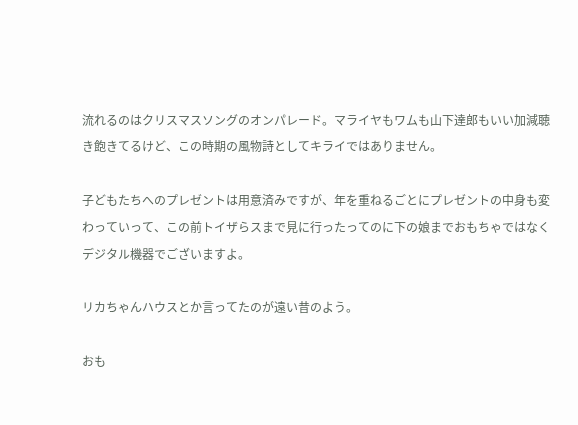流れるのはクリスマスソングのオンパレード。マライヤもワムも山下達郎もいい加減聴き飽きてるけど、この時期の風物詩としてキライではありません。

子どもたちへのプレゼントは用意済みですが、年を重ねるごとにプレゼントの中身も変わっていって、この前トイザらスまで見に行ったってのに下の娘までおもちゃではなくデジタル機器でございますよ。

リカちゃんハウスとか言ってたのが遠い昔のよう。

おも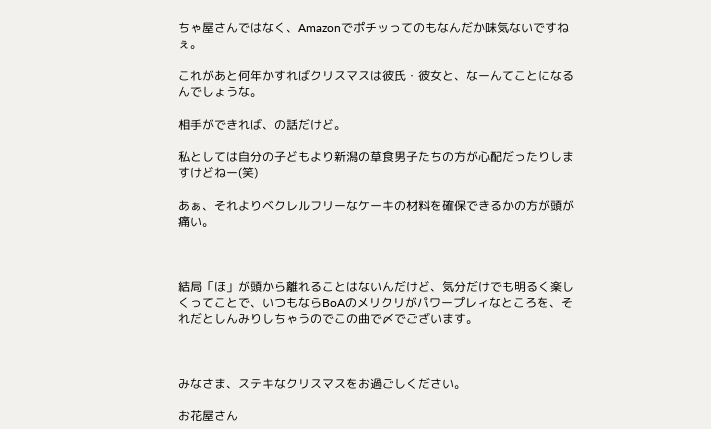ちゃ屋さんではなく、Amazonでポチッってのもなんだか味気ないですねぇ。

これがあと何年かすればクリスマスは彼氏・彼女と、なーんてことになるんでしょうな。

相手ができれば、の話だけど。

私としては自分の子どもより新潟の草食男子たちの方が心配だったりしますけどねー(笑)

あぁ、それよりベクレルフリーなケーキの材料を確保できるかの方が頭が痛い。



結局「ほ」が頭から離れることはないんだけど、気分だけでも明るく楽しくってことで、いつもならBoAのメリクリがパワープレィなところを、それだとしんみりしちゃうのでこの曲で〆でございます。



みなさま、ステキなクリスマスをお過ごしください。

お花屋さん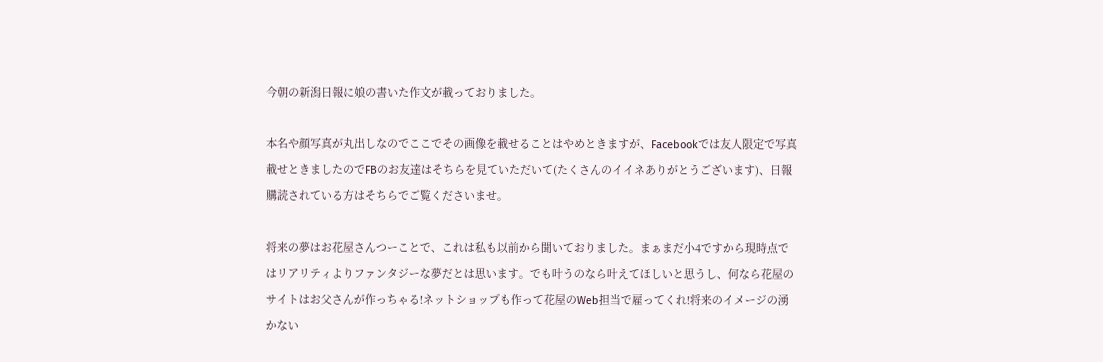今朝の新潟日報に娘の書いた作文が載っておりました。

本名や顔写真が丸出しなのでここでその画像を載せることはやめときますが、Facebookでは友人限定で写真載せときましたのでFBのお友達はそちらを見ていただいて(たくさんのイイネありがとうございます)、日報購読されている方はそちらでご覧くださいませ。

将来の夢はお花屋さんつーことで、これは私も以前から聞いておりました。まぁまだ小4ですから現時点ではリアリティよりファンタジーな夢だとは思います。でも叶うのなら叶えてほしいと思うし、何なら花屋のサイトはお父さんが作っちゃる!ネットショップも作って花屋のWeb担当で雇ってくれ!将来のイメージの湧かない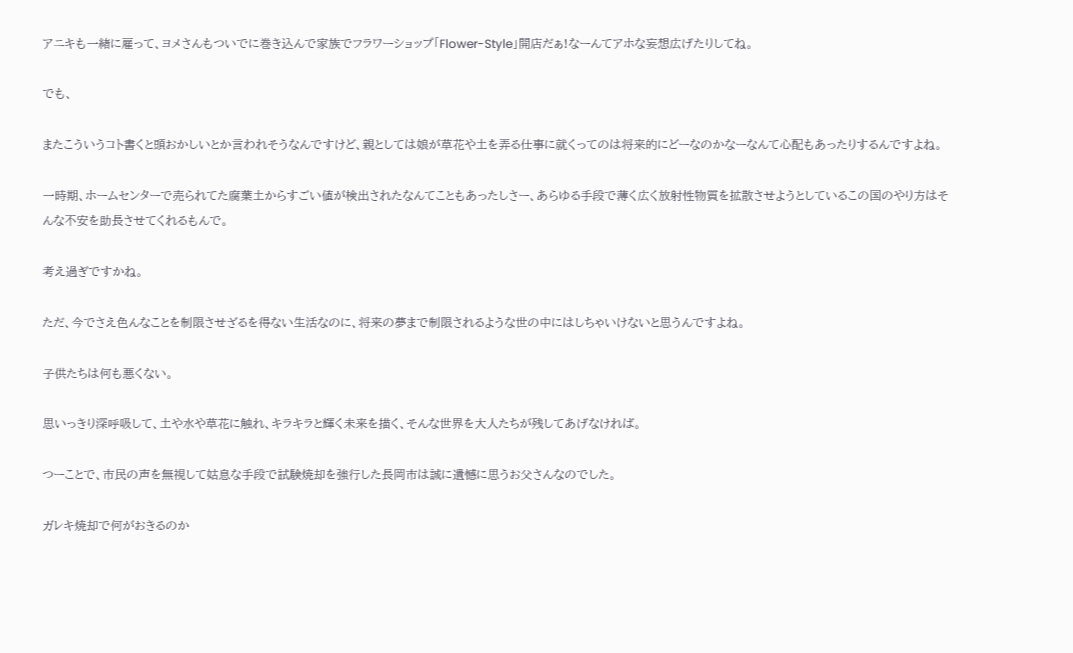アニキも一緒に雇って、ヨメさんもついでに巻き込んで家族でフラワーショップ「Flower-Style」開店だぁ!なーんてアホな妄想広げたりしてね。

でも、

またこういうコト書くと頭おかしいとか言われそうなんですけど、親としては娘が草花や土を弄る仕事に就くってのは将来的にどーなのかなーなんて心配もあったりするんですよね。

一時期、ホームセンターで売られてた腐葉土からすごい値が検出されたなんてこともあったしさー、あらゆる手段で薄く広く放射性物質を拡散させようとしているこの国のやり方はそんな不安を助長させてくれるもんで。

考え過ぎですかね。

ただ、今でさえ色んなことを制限させざるを得ない生活なのに、将来の夢まで制限されるような世の中にはしちゃいけないと思うんですよね。

子供たちは何も悪くない。

思いっきり深呼吸して、土や水や草花に触れ、キラキラと輝く未来を描く、そんな世界を大人たちが残してあげなければ。

つーことで、市民の声を無視して姑息な手段で試験焼却を強行した長岡市は誠に遺憾に思うお父さんなのでした。

ガレキ焼却で何がおきるのか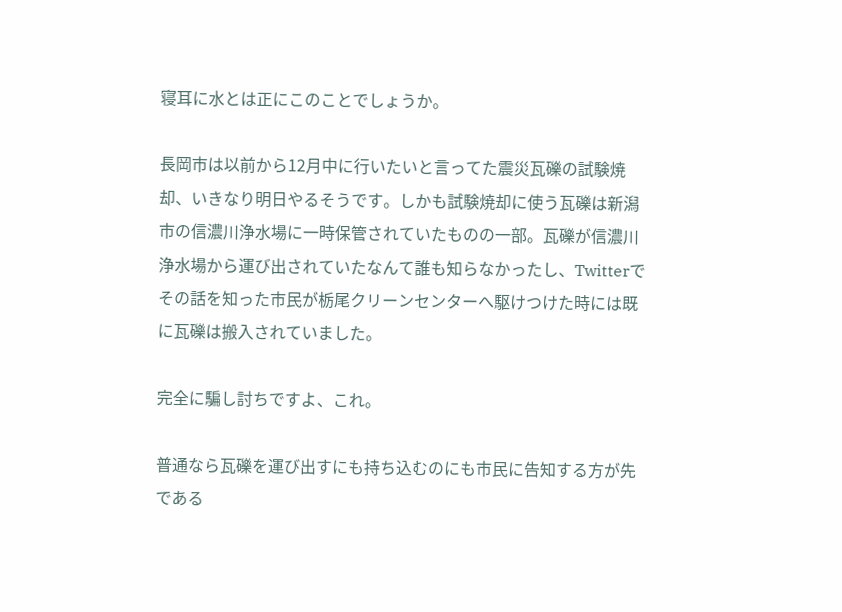寝耳に水とは正にこのことでしょうか。

長岡市は以前から12月中に行いたいと言ってた震災瓦礫の試験焼却、いきなり明日やるそうです。しかも試験焼却に使う瓦礫は新潟市の信濃川浄水場に一時保管されていたものの一部。瓦礫が信濃川浄水場から運び出されていたなんて誰も知らなかったし、Twitterでその話を知った市民が栃尾クリーンセンターへ駆けつけた時には既に瓦礫は搬入されていました。

完全に騙し討ちですよ、これ。

普通なら瓦礫を運び出すにも持ち込むのにも市民に告知する方が先である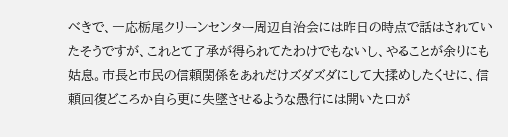べきで、一応栃尾クリーンセンター周辺自治会には昨日の時点で話はされていたそうですが、これとて了承が得られてたわけでもないし、やることが余りにも姑息。市長と市民の信頼関係をあれだけズダズダにして大揉めしたくせに、信頼回復どころか自ら更に失墜させるような愚行には開いた口が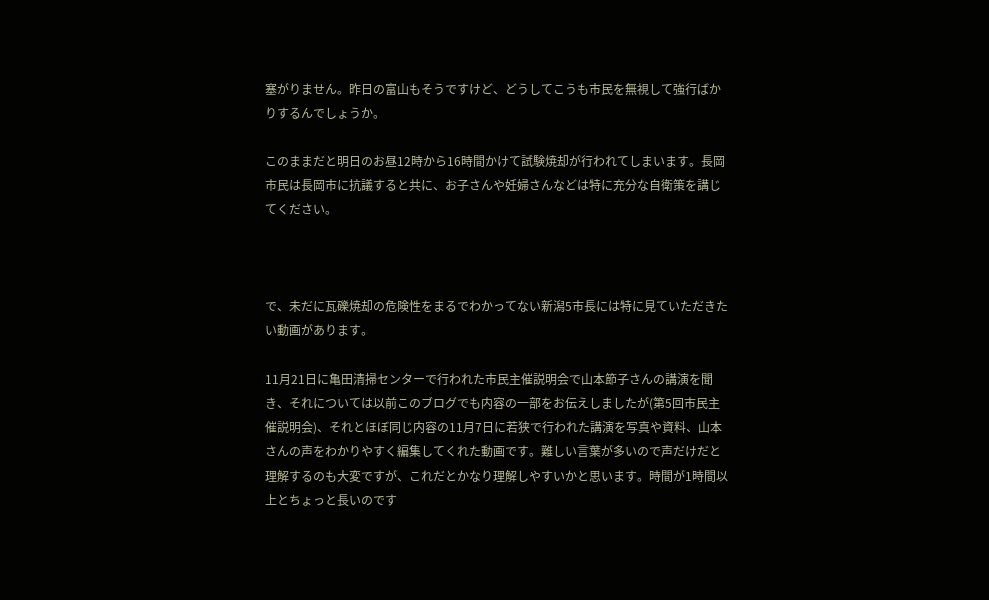塞がりません。昨日の富山もそうですけど、どうしてこうも市民を無視して強行ばかりするんでしょうか。

このままだと明日のお昼12時から16時間かけて試験焼却が行われてしまいます。長岡市民は長岡市に抗議すると共に、お子さんや妊婦さんなどは特に充分な自衛策を講じてください。



で、未だに瓦礫焼却の危険性をまるでわかってない新潟5市長には特に見ていただきたい動画があります。

11月21日に亀田清掃センターで行われた市民主催説明会で山本節子さんの講演を聞き、それについては以前このブログでも内容の一部をお伝えしましたが(第5回市民主催説明会)、それとほぼ同じ内容の11月7日に若狭で行われた講演を写真や資料、山本さんの声をわかりやすく編集してくれた動画です。難しい言葉が多いので声だけだと理解するのも大変ですが、これだとかなり理解しやすいかと思います。時間が1時間以上とちょっと長いのです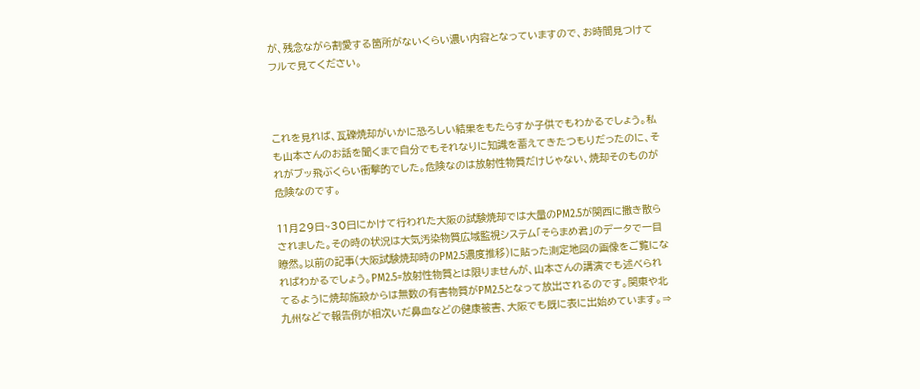が、残念ながら割愛する箇所がないくらい濃い内容となっていますので、お時間見つけてフルで見てください。



これを見れば、瓦礫焼却がいかに恐ろしい結果をもたらすか子供でもわかるでしょう。私も山本さんのお話を聞くまで自分でもそれなりに知識を蓄えてきたつもりだったのに、それがブッ飛ぶくらい衝撃的でした。危険なのは放射性物質だけじゃない、焼却そのものが危険なのです。

11月29日~30日にかけて行われた大阪の試験焼却では大量のPM2.5が関西に撒き散らされました。その時の状況は大気汚染物質広域監視システム「そらまめ君」のデータで一目瞭然。以前の記事(大阪試験焼却時のPM2.5濃度推移)に貼った測定地図の画像をご覧になればわかるでしょう。PM2.5=放射性物質とは限りませんが、山本さんの講演でも述べられてるように焼却施設からは無数の有害物質がPM2.5となって放出されるのです。関東や北九州などで報告例が相次いだ鼻血などの健康被害、大阪でも既に表に出始めています。⇒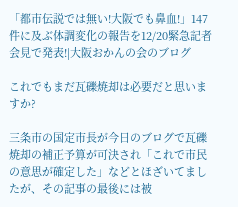「都市伝説では無い!大阪でも鼻血!」147件に及ぶ体調変化の報告を12/20緊急記者会見で発表!|大阪おかんの会のブログ

これでもまだ瓦礫焼却は必要だと思いますか?

三条市の国定市長が今日のブログで瓦礫焼却の補正予算が可決され「これで市民の意思が確定した」などとほざいてましたが、その記事の最後には被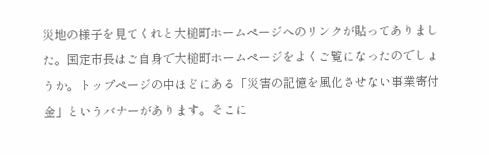災地の様子を見てくれと大槌町ホームページへのリンクが貼ってありました。国定市長はご自身で大槌町ホームページをよくご覧になったのでしょうか。トップページの中ほどにある「災害の記憶を風化させない事業寄付金」というバナーがあります。そこに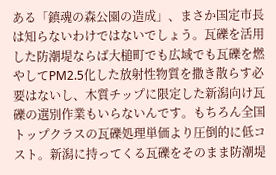ある「鎮魂の森公園の造成」、まさか国定市長は知らないわけではないでしょう。瓦礫を活用した防潮堤ならば大槌町でも広域でも瓦礫を燃やしてPM2.5化した放射性物質を撒き散らす必要はないし、木質チップに限定した新潟向け瓦礫の選別作業もいらないんです。もちろん全国トップクラスの瓦礫処理単価より圧倒的に低コスト。新潟に持ってくる瓦礫をそのまま防潮堤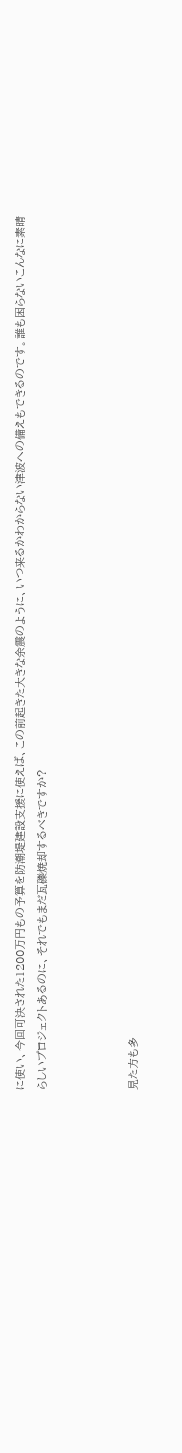に使い、今回可決された1200万円もの予算を防潮堤建設支援に使えば、この前起きた大きな余震のように、いつ来るかわからない津波への備えもできるのです。誰も困らないこんなに素晴らしいプロジェクトあるのに、それでもまだ瓦礫焼却するべきですか?



見た方も多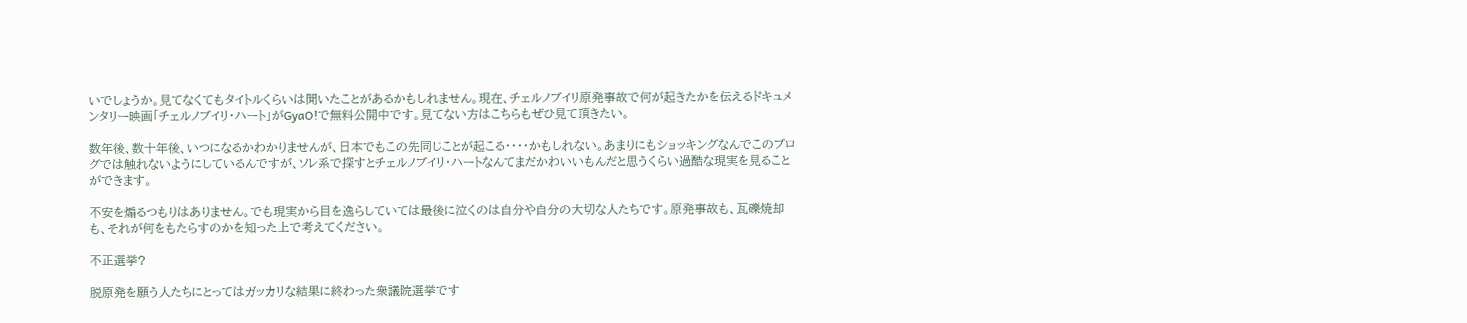いでしょうか。見てなくてもタイトルくらいは聞いたことがあるかもしれません。現在、チェルノブイリ原発事故で何が起きたかを伝えるドキュメンタリー映画「チェルノブイリ・ハート」がGyaO!で無料公開中です。見てない方はこちらもぜひ見て頂きたい。

数年後、数十年後、いつになるかわかりませんが、日本でもこの先同じことが起こる・・・・かもしれない。あまりにもショッキングなんでこのブログでは触れないようにしているんですが、ソレ系で探すとチェルノブイリ・ハートなんてまだかわいいもんだと思うくらい過酷な現実を見ることができます。

不安を煽るつもりはありません。でも現実から目を逸らしていては最後に泣くのは自分や自分の大切な人たちです。原発事故も、瓦礫焼却も、それが何をもたらすのかを知った上で考えてください。

不正選挙?

脱原発を願う人たちにとってはガッカリな結果に終わった衆議院選挙です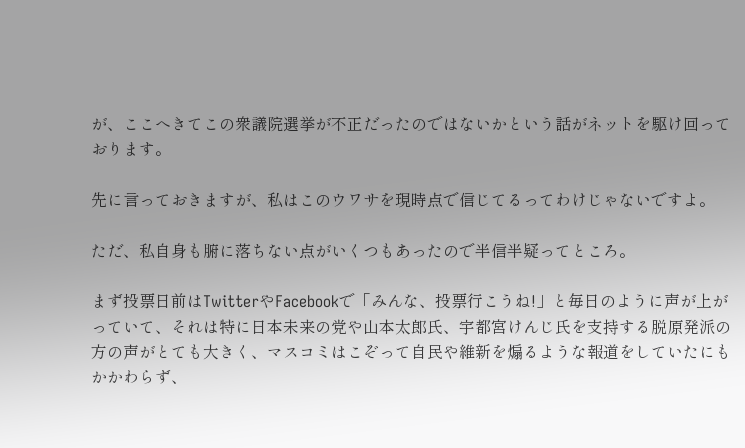が、ここへきてこの衆議院選挙が不正だったのではないかという話がネットを駆け回っております。

先に言っておきますが、私はこのウワサを現時点で信じてるってわけじゃないですよ。

ただ、私自身も腑に落ちない点がいくつもあったので半信半疑ってところ。

まず投票日前はTwitterやFacebookで「みんな、投票行こうね!」と毎日のように声が上がっていて、それは特に日本未来の党や山本太郎氏、宇都宮けんじ氏を支持する脱原発派の方の声がとても大きく、マスコミはこぞって自民や維新を煽るような報道をしていたにもかかわらず、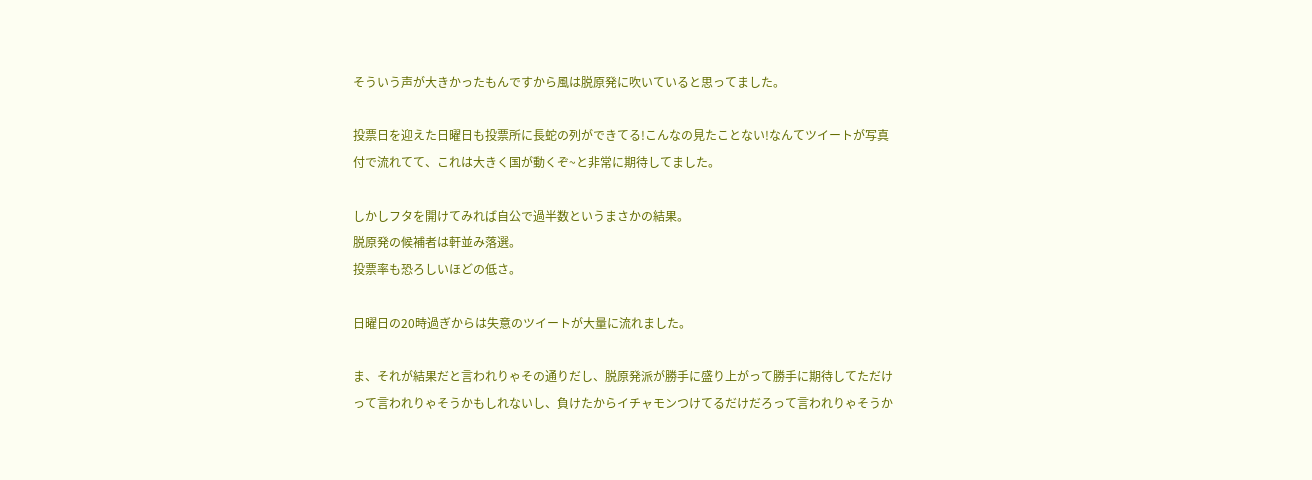そういう声が大きかったもんですから風は脱原発に吹いていると思ってました。

投票日を迎えた日曜日も投票所に長蛇の列ができてる!こんなの見たことない!なんてツイートが写真付で流れてて、これは大きく国が動くぞ~と非常に期待してました。

しかしフタを開けてみれば自公で過半数というまさかの結果。
脱原発の候補者は軒並み落選。
投票率も恐ろしいほどの低さ。

日曜日の20時過ぎからは失意のツイートが大量に流れました。

ま、それが結果だと言われりゃその通りだし、脱原発派が勝手に盛り上がって勝手に期待してただけって言われりゃそうかもしれないし、負けたからイチャモンつけてるだけだろって言われりゃそうか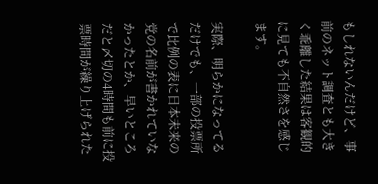もしれないんだけど、事前のネット調査とも大きく乖離した結果は客観的に見ても不自然さを感じます。

実際、明らかになってるだけでも、一部の投票所で比例の表に日本未来の党の名前が書かれていなかったとか、早いところだと〆切の4時間も前に投票時間が繰り上げられた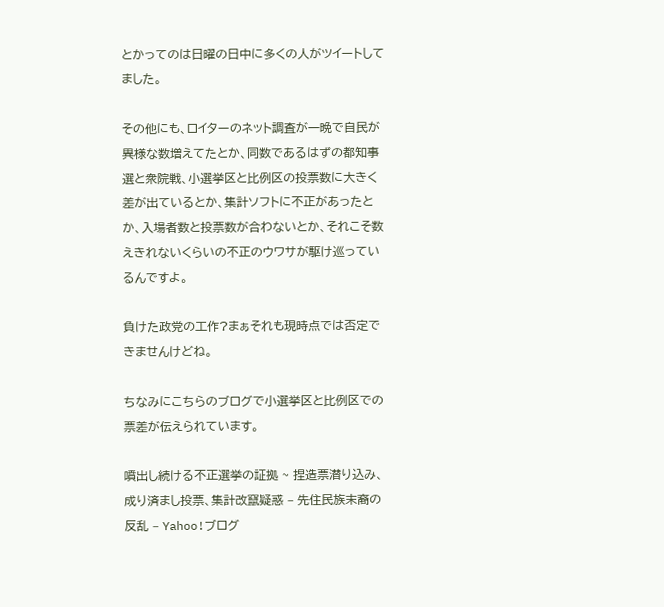とかってのは日曜の日中に多くの人がツイートしてました。

その他にも、ロイターのネット調査が一晩で自民が異様な数増えてたとか、同数であるはずの都知事選と衆院戦、小選挙区と比例区の投票数に大きく差が出ているとか、集計ソフトに不正があったとか、入場者数と投票数が合わないとか、それこそ数えきれないくらいの不正のウワサが駆け巡っているんですよ。

負けた政党の工作?まぁそれも現時点では否定できませんけどね。

ちなみにこちらのブログで小選挙区と比例区での票差が伝えられています。

噴出し続ける不正選挙の証拠 ~ 捏造票潜り込み、成り済まし投票、集計改竄疑惑 – 先住民族末裔の反乱 – Yahoo!ブログ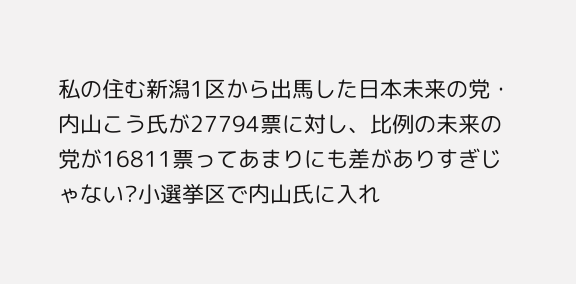私の住む新潟1区から出馬した日本未来の党・内山こう氏が27794票に対し、比例の未来の党が16811票ってあまりにも差がありすぎじゃない?小選挙区で内山氏に入れ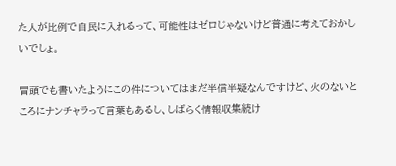た人が比例で自民に入れるって、可能性はゼロじゃないけど普通に考えておかしいでしょ。

冒頭でも書いたようにこの件についてはまだ半信半疑なんですけど、火のないところにナンチャラって言葉もあるし、しばらく情報収集続け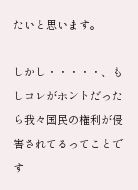たいと思います。

しかし・・・・・、もしコレがホントだったら我々国民の権利が侵害されてるってことです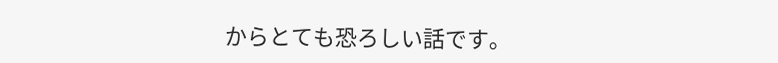からとても恐ろしい話です。